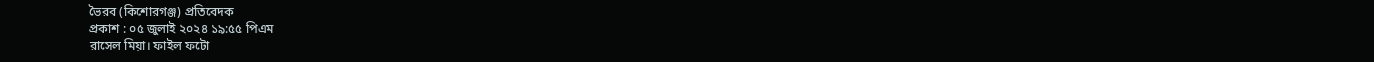ভৈরব (কিশোরগঞ্জ) প্রতিবেদক
প্রকাশ : ০৫ জুলাই ২০২৪ ১৯:৫৫ পিএম
রাসেল মিয়া। ফাইল ফটো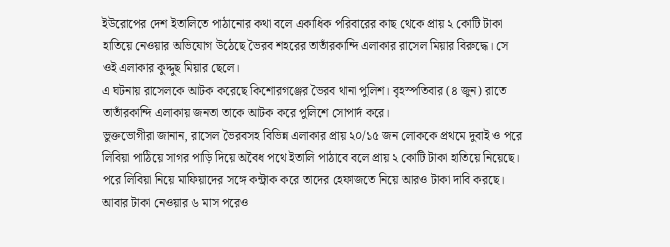ইউরোপের দেশ ইতালিতে পাঠানোর কথা বলে একাধিক পরিবারের কাছ থেকে প্রায় ২ কোটি টাকা হাতিয়ে নেওয়ার অভিযোগ উঠেছে ভৈরব শহরের তাতাঁরকান্দি এলাকার রাসেল মিয়ার বিরুদ্ধে। সে ওই এলাকার কুদ্দুছ মিয়ার ছেলে।
এ ঘটনায় রাসেলকে আটক করেছে কিশোরগঞ্জের ভৈরব থানা পুলিশ। বৃহস্পতিবার (৪ জুন) রাতে তাতাঁরকান্দি এলাকায় জনতা তাকে আটক করে পুলিশে সোপার্দ করে।
ভুক্তভোগীরা জানান, রাসেল ভৈরবসহ বিভিন্ন এলাকার প্রায় ২০/১৫ জন লোককে প্রথমে দুবাই ও পরে লিবিয়া পাঠিয়ে সাগর পাড়ি দিয়ে অবৈধ পথে ইতালি পাঠাবে বলে প্রায় ২ কোটি টাকা হাতিয়ে নিয়েছে। পরে লিবিয়া নিয়ে মাফিয়াদের সঙ্গে কন্ট্রাক করে তাদের হেফাজতে নিয়ে আরও টাকা দাবি করছে। আবার টাকা নেওয়ার ৬ মাস পরেও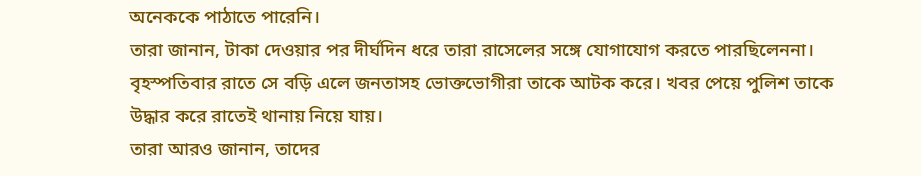অনেককে পাঠাতে পারেনি।
তারা জানান, টাকা দেওয়ার পর দীর্ঘদিন ধরে তারা রাসেলের সঙ্গে যোগাযোগ করতে পারছিলেননা। বৃহস্পতিবার রাতে সে বড়ি এলে জনতাসহ ভোক্তভোগীরা তাকে আটক করে। খবর পেয়ে পুলিশ তাকে উদ্ধার করে রাতেই থানায় নিয়ে যায়।
তারা আরও জানান, তাদের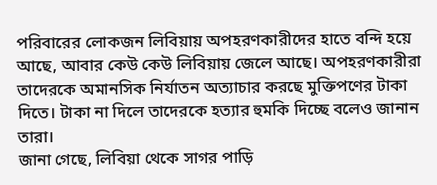পরিবারের লোকজন লিবিয়ায় অপহরণকারীদের হাতে বন্দি হয়ে আছে, আবার কেউ কেউ লিবিয়ায় জেলে আছে। অপহরণকারীরা তাদেরকে অমানসিক নির্যাতন অত্যাচার করছে মুক্তিপণের টাকা দিতে। টাকা না দিলে তাদেরকে হত্যার হুমকি দিচ্ছে বলেও জানান তারা।
জানা গেছে, লিবিয়া থেকে সাগর পাড়ি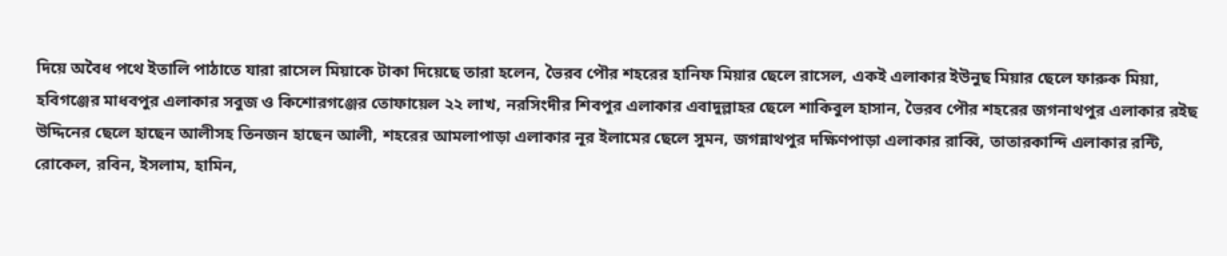দিয়ে অবৈধ পথে ইতালি পাঠাতে যারা রাসেল মিয়াকে টাকা দিয়েছে তারা হলেন, ভৈরব পৌর শহরের হানিফ মিয়ার ছেলে রাসেল, একই এলাকার ইউনুছ মিয়ার ছেলে ফারুক মিয়া, হবিগঞ্জের মাধবপুর এলাকার সবুজ ও কিশোরগঞ্জের তোফায়েল ২২ লাখ, নরসিংদীর শিবপুর এলাকার এবাদুল্লাহর ছেলে শাকিবুল হাসান, ভৈরব পৌর শহরের জগনাথপুর এলাকার রইছ উদ্দিনের ছেলে হাছেন আলীসহ তিনজন হাছেন আলী, শহরের আমলাপাড়া এলাকার নূর ইলামের ছেলে সুমন, জগন্নাথপুর দক্ষিণপাড়া এলাকার রাব্বি, তাতারকান্দি এলাকার রন্টি, রোকেল, রবিন, ইসলাম, হামিন,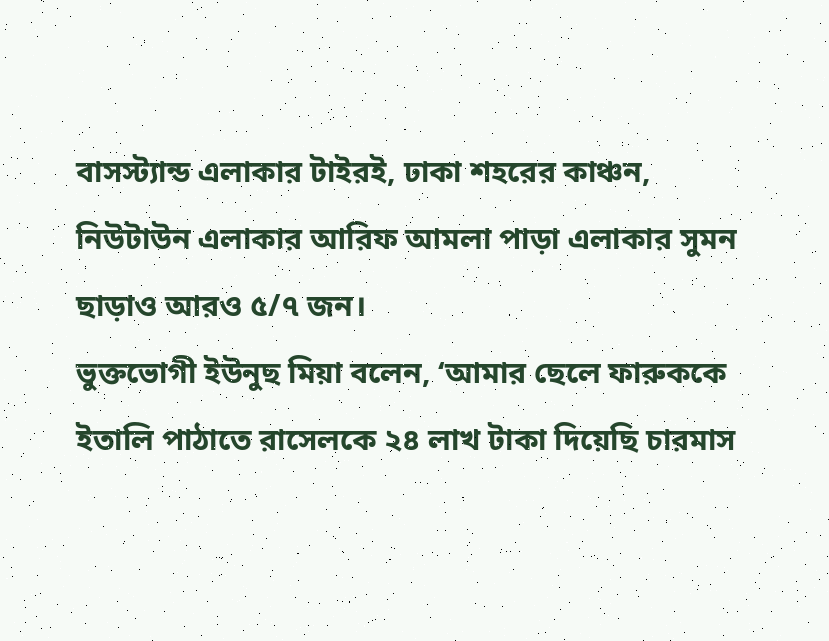বাসস্ট্যান্ড এলাকার টাইরই, ঢাকা শহরের কাঞ্চন, নিউটাউন এলাকার আরিফ আমলা পাড়া এলাকার সুমন ছাড়াও আরও ৫/৭ জন।
ভুক্তভোগী ইউনুছ মিয়া বলেন, ‘আমার ছেলে ফারুককে ইতালি পাঠাতে রাসেলকে ২৪ লাখ টাকা দিয়েছি চারমাস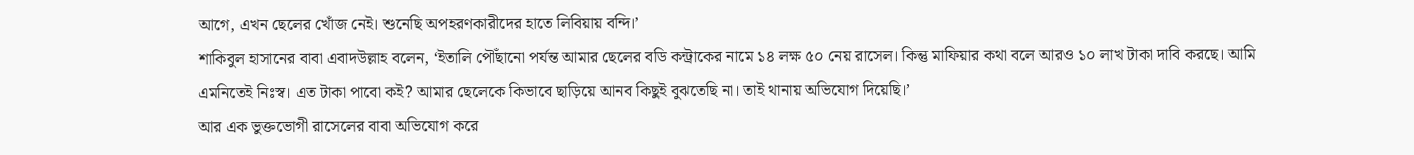আগে, এখন ছেলের খোঁজ নেই। শুনেছি অপহরণকারীদের হাতে লিবিয়ায় বন্দি।’
শাকিবুল হাসানের বাবা এবাদউল্লাহ বলেন, ‘ইতালি পৌঁছানো পর্যন্ত আমার ছেলের বডি কন্ট্রাকের নামে ১৪ লক্ষ ৫০ নেয় রাসেল। কিন্তু মাফিয়ার কথা বলে আরও ১০ লাখ টাকা দাবি করছে। আমি এমনিতেই নিঃস্ব। এত টাকা পাবো কই? আমার ছেলেকে কিভাবে ছাড়িয়ে আনব কিছুই বুঝতেছি না। তাই থানায় অভিযোগ দিয়েছি।’
আর এক ভুক্তভোগী রাসেলের বাবা অভিযোগ করে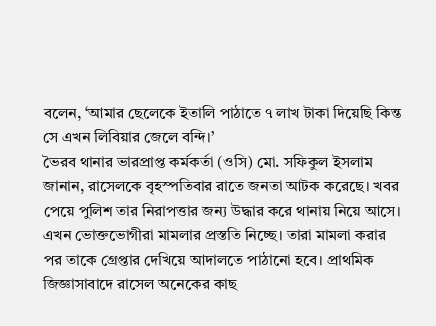বলেন, ‘আমার ছেলেকে ইতালি পাঠাতে ৭ লাখ টাকা দিয়েছি কিন্ত সে এখন লিবিয়ার জেলে বন্দি।’
ভৈরব থানার ভারপ্রাপ্ত কর্মকর্তা (ওসি) মো. সফিকুল ইসলাম জানান, রাসেলকে বৃহস্পতিবার রাতে জনতা আটক করেছে। খবর পেয়ে পুলিশ তার নিরাপত্তার জন্য উদ্ধার করে থানায় নিয়ে আসে। এখন ভোক্তভোগীরা মামলার প্রস্ততি নিচ্ছে। তারা মামলা করার পর তাকে গ্রেপ্তার দেখিয়ে আদালতে পাঠানো হবে। প্রাথমিক জিজ্ঞাসাবাদে রাসেল অনেকের কাছ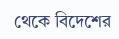থেকে বিদেশের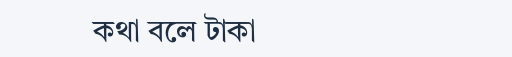কথা বলে টাকা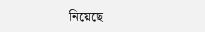নিয়েছে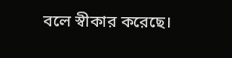বলে স্বীকার করেছে।